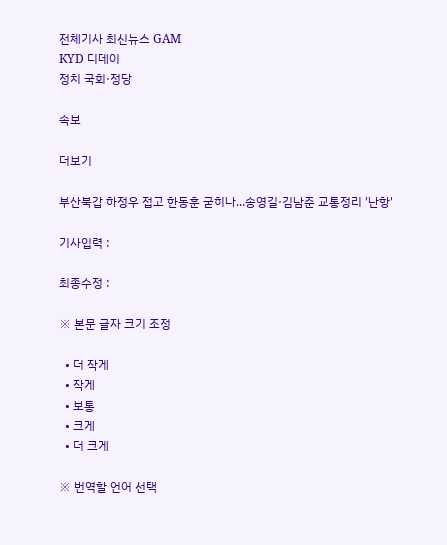전체기사 최신뉴스 GAM
KYD 디데이
정치 국회·정당

속보

더보기

부산북갑 하정우 접고 한동훈 굳히나...송영길·김남준 교통정리 '난항'

기사입력 :

최종수정 :

※ 본문 글자 크기 조정

  • 더 작게
  • 작게
  • 보통
  • 크게
  • 더 크게

※ 번역할 언어 선택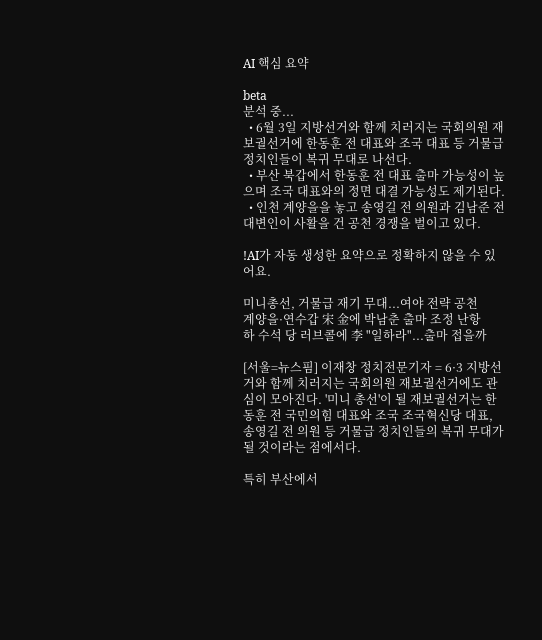AI 핵심 요약

beta
분석 중...
  • 6월 3일 지방선거와 함께 치러지는 국회의원 재보궐선거에 한동훈 전 대표와 조국 대표 등 거물급 정치인들이 복귀 무대로 나선다.
  • 부산 북갑에서 한동훈 전 대표 출마 가능성이 높으며 조국 대표와의 정면 대결 가능성도 제기된다.
  • 인천 계양을을 놓고 송영길 전 의원과 김남준 전 대변인이 사활을 건 공천 경쟁을 벌이고 있다.

!AI가 자동 생성한 요약으로 정확하지 않을 수 있어요.

미니총선, 거물급 재기 무대...여야 전략 공천
계양을·연수갑 宋 金에 박남춘 출마 조정 난항
하 수석 당 러브콜에 李 "일하라"...출마 접을까

[서울=뉴스핌] 이재창 정치전문기자 = 6·3 지방선거와 함께 치러지는 국회의원 재보궐선거에도 관심이 모아진다. '미니 총선'이 될 재보궐선거는 한동훈 전 국민의힘 대표와 조국 조국혁신당 대표, 송영길 전 의원 등 거물급 정치인들의 복귀 무대가 될 것이라는 점에서다.

특히 부산에서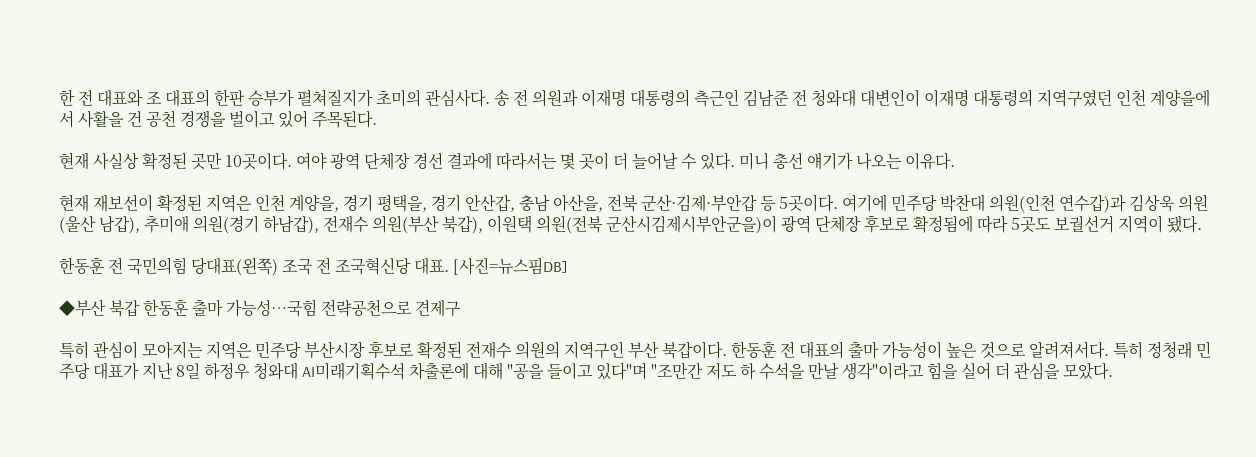한 전 대표와 조 대표의 한판 승부가 펼쳐질지가 초미의 관심사다. 송 전 의원과 이재명 대통령의 측근인 김남준 전 청와대 대변인이 이재명 대통령의 지역구였던 인천 계양을에서 사활을 건 공천 경쟁을 벌이고 있어 주목된다.

현재 사실상 확정된 곳만 10곳이다. 여야 광역 단체장 경선 결과에 따라서는 몇 곳이 더 늘어날 수 있다. 미니 총선 얘기가 나오는 이유다.

현재 재보선이 확정된 지역은 인천 계양을, 경기 평택을, 경기 안산갑, 충남 아산을, 전북 군산·김제·부안갑 등 5곳이다. 여기에 민주당 박찬대 의원(인천 연수갑)과 김상욱 의원(울산 남갑), 추미애 의원(경기 하남갑), 전재수 의원(부산 북갑), 이원택 의원(전북 군산시김제시부안군을)이 광역 단체장 후보로 확정됨에 따라 5곳도 보궐선거 지역이 됐다.

한동훈 전 국민의힘 당대표(왼쪽) 조국 전 조국혁신당 대표. [사진=뉴스핌DB]

◆부산 북갑 한동훈 출마 가능성…국힘 전략공천으로 견제구

특히 관심이 모아지는 지역은 민주당 부산시장 후보로 확정된 전재수 의원의 지역구인 부산 북갑이다. 한동훈 전 대표의 출마 가능성이 높은 것으로 알려져서다. 특히 정청래 민주당 대표가 지난 8일 하정우 청와대 AI미래기획수석 차출론에 대해 "공을 들이고 있다"며 "조만간 저도 하 수석을 만날 생각"이라고 힘을 실어 더 관심을 모았다.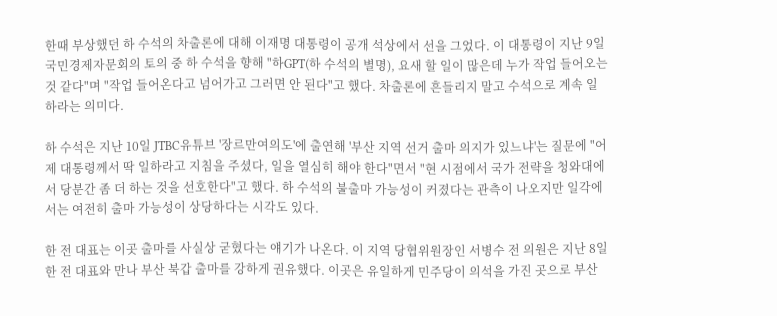한때 부상했던 하 수석의 차출론에 대해 이재명 대통령이 공개 석상에서 선을 그었다. 이 대통령이 지난 9일 국민경제자문회의 토의 중 하 수석을 향해 "하GPT(하 수석의 별명), 요새 할 일이 많은데 누가 작업 들어오는 것 같다"며 "작업 들어온다고 넘어가고 그러면 안 된다"고 했다. 차출론에 흔들리지 말고 수석으로 계속 일하라는 의미다.

하 수석은 지난 10일 JTBC유튜브 '장르만여의도'에 출연해 '부산 지역 선거 출마 의지가 있느냐'는 질문에 "어제 대통령께서 딱 일하라고 지침을 주셨다, 일을 열심히 해야 한다"면서 "현 시점에서 국가 전략을 청와대에서 당분간 좀 더 하는 것을 선호한다"고 했다. 하 수석의 불출마 가능성이 커졌다는 관측이 나오지만 일각에서는 여전히 출마 가능성이 상당하다는 시각도 있다.

한 전 대표는 이곳 출마를 사실상 굳혔다는 얘기가 나온다. 이 지역 당협위원장인 서병수 전 의원은 지난 8일 한 전 대표와 만나 부산 북갑 출마를 강하게 권유했다. 이곳은 유일하게 민주당이 의석을 가진 곳으로 부산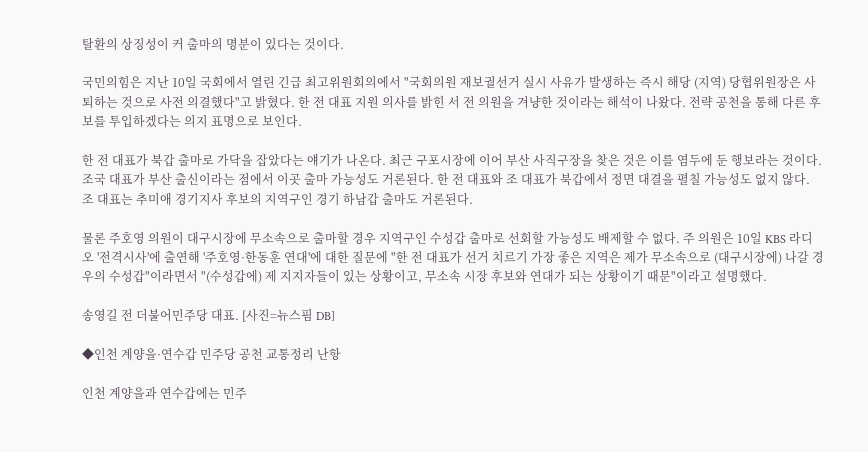탈환의 상징성이 커 출마의 명분이 있다는 것이다.

국민의힘은 지난 10일 국회에서 열린 긴급 최고위원회의에서 "국회의원 재보궐선거 실시 사유가 발생하는 즉시 해당 (지역) 당협위원장은 사퇴하는 것으로 사전 의결했다"고 밝혔다. 한 전 대표 지원 의사를 밝힌 서 전 의원을 겨냥한 것이라는 해석이 나왔다. 전략 공천을 통해 다른 후보를 투입하겠다는 의지 표명으로 보인다.

한 전 대표가 북갑 출마로 가닥을 잡았다는 얘기가 나온다. 최근 구포시장에 이어 부산 사직구장을 찾은 것은 이를 염두에 둔 행보라는 것이다. 조국 대표가 부산 출신이라는 점에서 이곳 출마 가능성도 거론된다. 한 전 대표와 조 대표가 북갑에서 정면 대결을 펼칠 가능성도 없지 않다. 조 대표는 추미애 경기지사 후보의 지역구인 경기 하남갑 출마도 거론된다.

물론 주호영 의원이 대구시장에 무소속으로 출마할 경우 지역구인 수성갑 출마로 선회할 가능성도 배제할 수 없다. 주 의원은 10일 KBS 라디오 '전격시사'에 출연해 '주호영·한동훈 연대'에 대한 질문에 "한 전 대표가 선거 치르기 가장 좋은 지역은 제가 무소속으로 (대구시장에) 나갈 경우의 수성갑"이라면서 "(수성갑에) 제 지지자들이 있는 상황이고, 무소속 시장 후보와 연대가 되는 상황이기 때문"이라고 설명했다.

송영길 전 더불어민주당 대표. [사진=뉴스핌 DB]

◆인천 계양을·연수갑 민주당 공천 교통정리 난항

인천 계양을과 연수갑에는 민주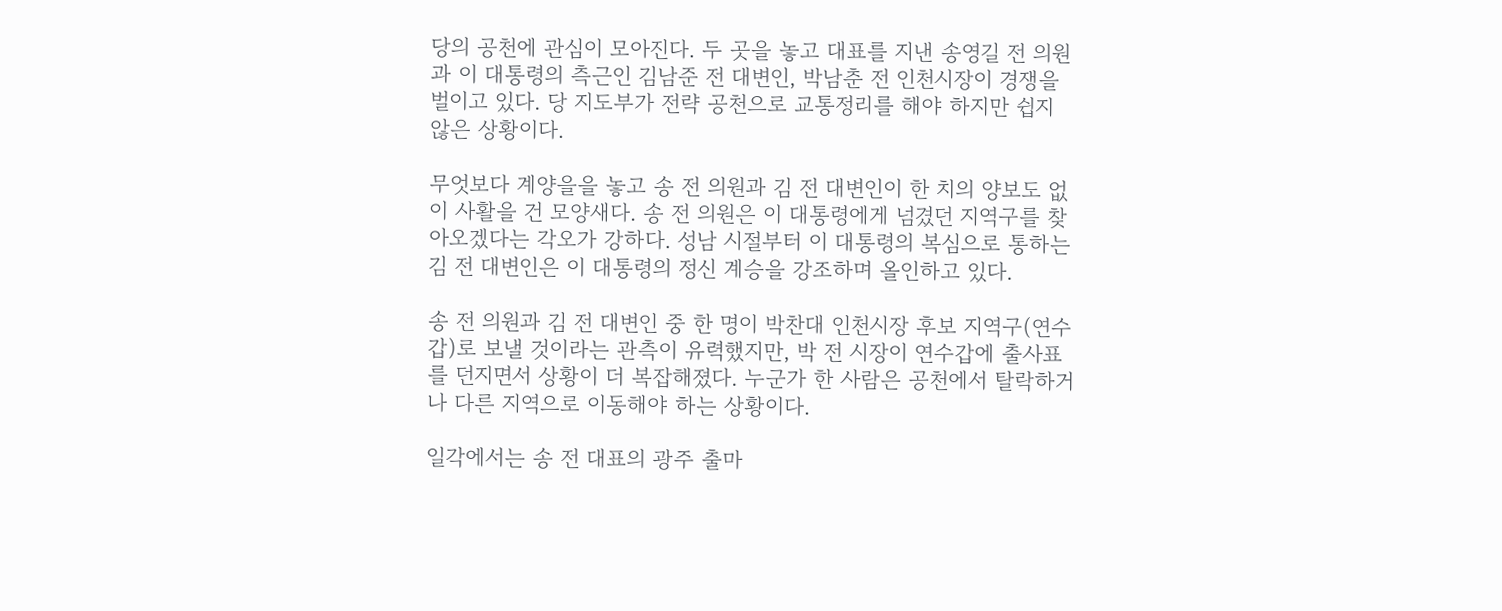당의 공천에 관심이 모아진다. 두 곳을 놓고 대표를 지낸 송영길 전 의원과 이 대통령의 측근인 김남준 전 대변인, 박남춘 전 인천시장이 경쟁을 벌이고 있다. 당 지도부가 전략 공천으로 교통정리를 해야 하지만 쉽지 않은 상황이다.

무엇보다 계양을을 놓고 송 전 의원과 김 전 대변인이 한 치의 양보도 없이 사활을 건 모양새다. 송 전 의원은 이 대통령에게 넘겼던 지역구를 찾아오겠다는 각오가 강하다. 성남 시절부터 이 대통령의 복심으로 통하는 김 전 대변인은 이 대통령의 정신 계승을 강조하며 올인하고 있다.

송 전 의원과 김 전 대변인 중 한 명이 박찬대 인천시장 후보 지역구(연수갑)로 보낼 것이라는 관측이 유력했지만, 박 전 시장이 연수갑에 출사표를 던지면서 상황이 더 복잡해졌다. 누군가 한 사람은 공천에서 탈락하거나 다른 지역으로 이동해야 하는 상황이다.

일각에서는 송 전 대표의 광주 출마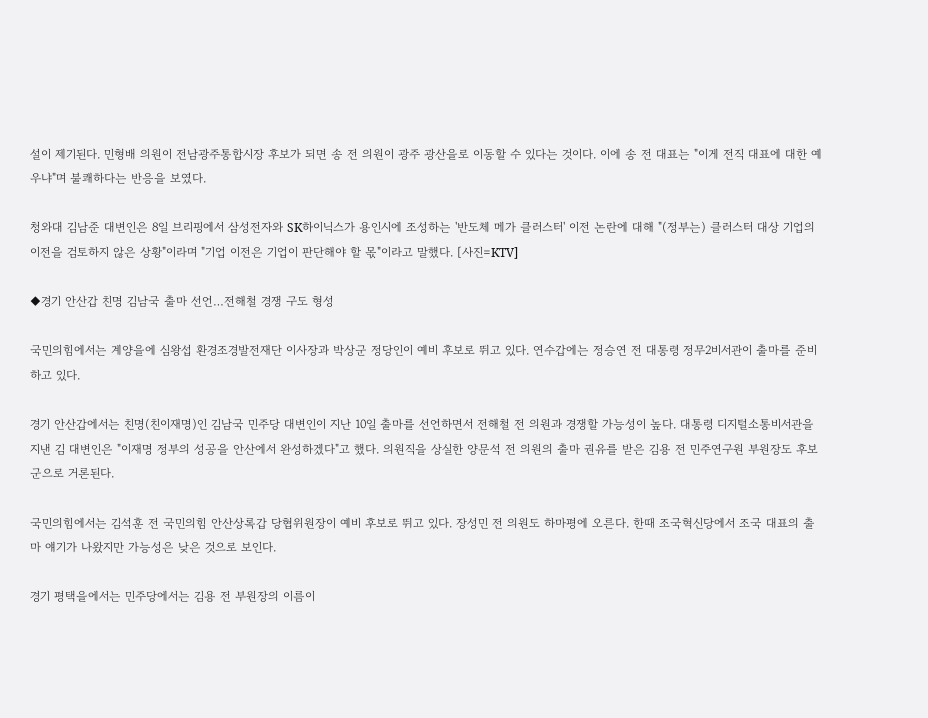설이 제기된다. 민형배 의원이 전남광주통합시장 후보가 되면 송 전 의원이 광주 광산을로 이동할 수 있다는 것이다. 이에 송 전 대표는 "이게 전직 대표에 대한 예우냐"며 불쾌하다는 반응을 보였다.

청와대 김남준 대변인은 8일 브리핑에서 삼성전자와 SK하이닉스가 용인시에 조성하는 '반도체 메가 클러스터' 이전 논란에 대해 "(정부는) 클러스터 대상 기업의 이전을 검토하지 않은 상황"이라며 "기업 이전은 기업이 판단해야 할 몫"이라고 말했다. [사진=KTV]

◆경기 안산갑 친명 김남국 출마 선언…전해철 경쟁 구도 형성

국민의힘에서는 계양을에 심왕섭 환경조경발전재단 이사장과 박상군 정당인이 예비 후보로 뛰고 있다. 연수갑에는 정승연 전 대통령 정무2비서관이 출마를 준비하고 있다.

경기 안산갑에서는 친명(친이재명)인 김남국 민주당 대변인이 지난 10일 출마를 선언하면서 전해철 전 의원과 경쟁할 가능성이 높다. 대통령 디지털소통비서관을 지낸 김 대변인은 "이재명 정부의 성공을 안산에서 완성하겠다"고 했다. 의원직을 상실한 양문석 전 의원의 출마 권유를 받은 김용 전 민주연구원 부원장도 후보군으로 거론된다.

국민의힘에서는 김석훈 전 국민의힘 안산상록갑 당협위원장이 예비 후보로 뛰고 있다. 장성민 전 의원도 하마평에 오른다. 한때 조국혁신당에서 조국 대표의 출마 얘기가 나왔지만 가능성은 낮은 것으로 보인다.

경기 평택을에서는 민주당에서는 김용 전 부원장의 이름이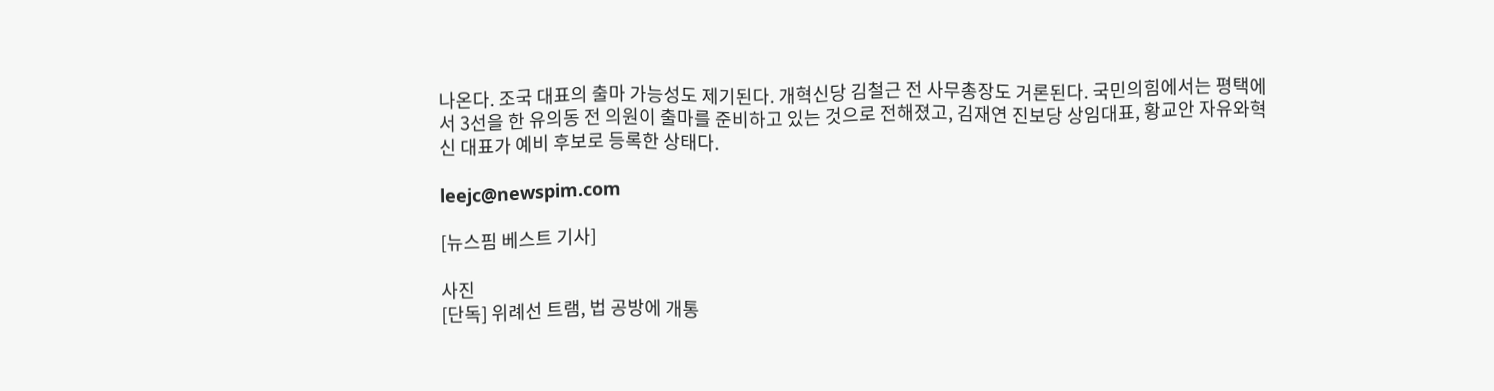나온다. 조국 대표의 출마 가능성도 제기된다. 개혁신당 김철근 전 사무총장도 거론된다. 국민의힘에서는 평택에서 3선을 한 유의동 전 의원이 출마를 준비하고 있는 것으로 전해졌고, 김재연 진보당 상임대표, 황교안 자유와혁신 대표가 예비 후보로 등록한 상태다.

leejc@newspim.com

[뉴스핌 베스트 기사]

사진
[단독] 위례선 트램, 법 공방에 개통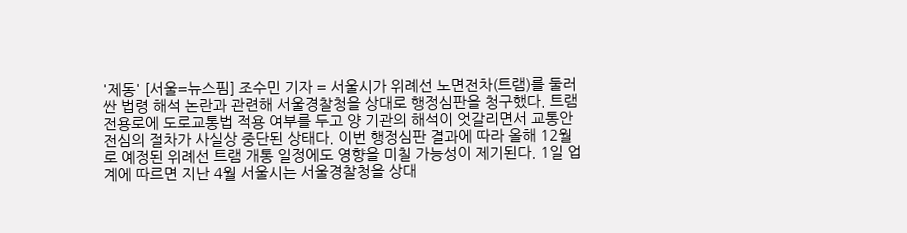'제동' [서울=뉴스핌] 조수민 기자 = 서울시가 위례선 노면전차(트램)를 둘러싼 법령 해석 논란과 관련해 서울경찰청을 상대로 행정심판을 청구했다. 트램 전용로에 도로교통법 적용 여부를 두고 양 기관의 해석이 엇갈리면서 교통안전심의 절차가 사실상 중단된 상태다. 이번 행정심판 결과에 따라 올해 12월로 예정된 위례선 트램 개통 일정에도 영향을 미칠 가능성이 제기된다. 1일 업계에 따르면 지난 4월 서울시는 서울경찰청을 상대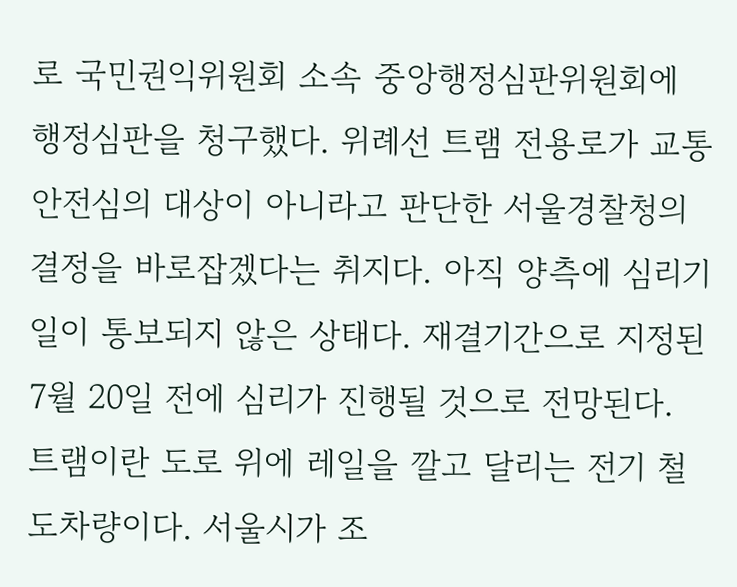로 국민권익위원회 소속 중앙행정심판위원회에 행정심판을 청구했다. 위례선 트램 전용로가 교통안전심의 대상이 아니라고 판단한 서울경찰청의 결정을 바로잡겠다는 취지다. 아직 양측에 심리기일이 통보되지 않은 상태다. 재결기간으로 지정된 7월 20일 전에 심리가 진행될 것으로 전망된다. 트램이란 도로 위에 레일을 깔고 달리는 전기 철도차량이다. 서울시가 조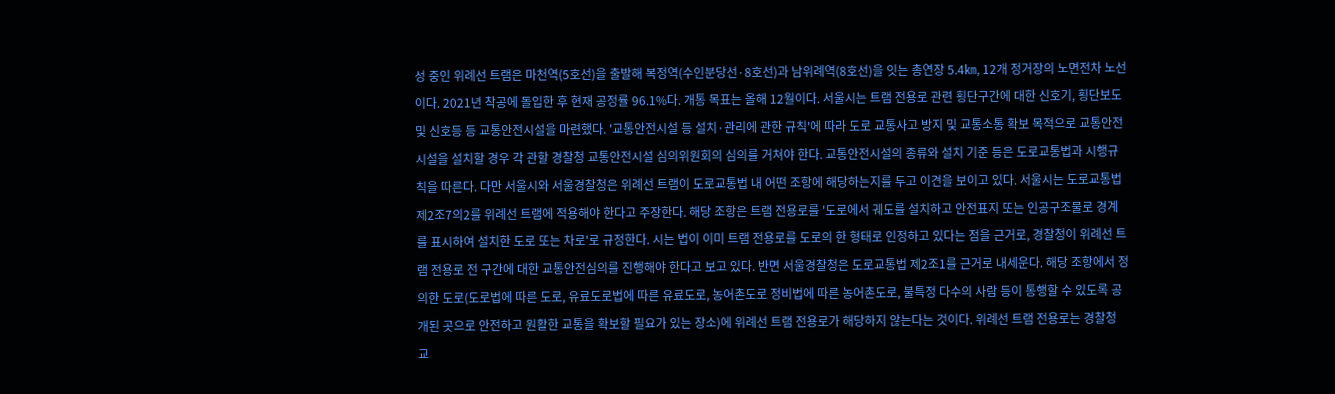성 중인 위례선 트램은 마천역(5호선)을 출발해 복정역(수인분당선·8호선)과 남위례역(8호선)을 잇는 총연장 5.4㎞, 12개 정거장의 노면전차 노선이다. 2021년 착공에 돌입한 후 현재 공정률 96.1%다. 개통 목표는 올해 12월이다. 서울시는 트램 전용로 관련 횡단구간에 대한 신호기, 횡단보도 및 신호등 등 교통안전시설을 마련했다. '교통안전시설 등 설치·관리에 관한 규칙'에 따라 도로 교통사고 방지 및 교통소통 확보 목적으로 교통안전시설을 설치할 경우 각 관할 경찰청 교통안전시설 심의위원회의 심의를 거쳐야 한다. 교통안전시설의 종류와 설치 기준 등은 도로교통법과 시행규칙을 따른다. 다만 서울시와 서울경찰청은 위례선 트램이 도로교통법 내 어떤 조항에 해당하는지를 두고 이견을 보이고 있다. 서울시는 도로교통법 제2조7의2를 위례선 트램에 적용해야 한다고 주장한다. 해당 조항은 트램 전용로를 '도로에서 궤도를 설치하고 안전표지 또는 인공구조물로 경계를 표시하여 설치한 도로 또는 차로'로 규정한다. 시는 법이 이미 트램 전용로를 도로의 한 형태로 인정하고 있다는 점을 근거로, 경찰청이 위례선 트램 전용로 전 구간에 대한 교통안전심의를 진행해야 한다고 보고 있다. 반면 서울경찰청은 도로교통법 제2조1를 근거로 내세운다. 해당 조항에서 정의한 도로(도로법에 따른 도로, 유료도로법에 따른 유료도로, 농어촌도로 정비법에 따른 농어촌도로, 불특정 다수의 사람 등이 통행할 수 있도록 공개된 곳으로 안전하고 원활한 교통을 확보할 필요가 있는 장소)에 위례선 트램 전용로가 해당하지 않는다는 것이다. 위례선 트램 전용로는 경찰청 교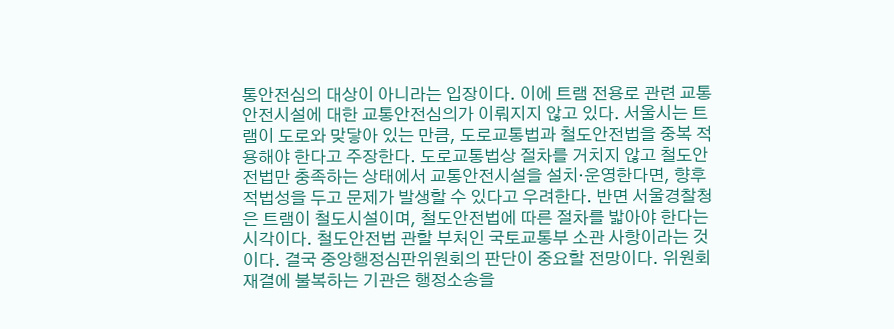통안전심의 대상이 아니라는 입장이다. 이에 트램 전용로 관련 교통안전시설에 대한 교통안전심의가 이뤄지지 않고 있다. 서울시는 트램이 도로와 맞닿아 있는 만큼, 도로교통법과 철도안전법을 중복 적용해야 한다고 주장한다. 도로교통법상 절차를 거치지 않고 철도안전법만 충족하는 상태에서 교통안전시설을 설치·운영한다면, 향후 적법성을 두고 문제가 발생할 수 있다고 우려한다. 반면 서울경찰청은 트램이 철도시설이며, 철도안전법에 따른 절차를 밟아야 한다는 시각이다. 철도안전법 관할 부처인 국토교통부 소관 사항이라는 것이다. 결국 중앙행정심판위원회의 판단이 중요할 전망이다. 위원회 재결에 불복하는 기관은 행정소송을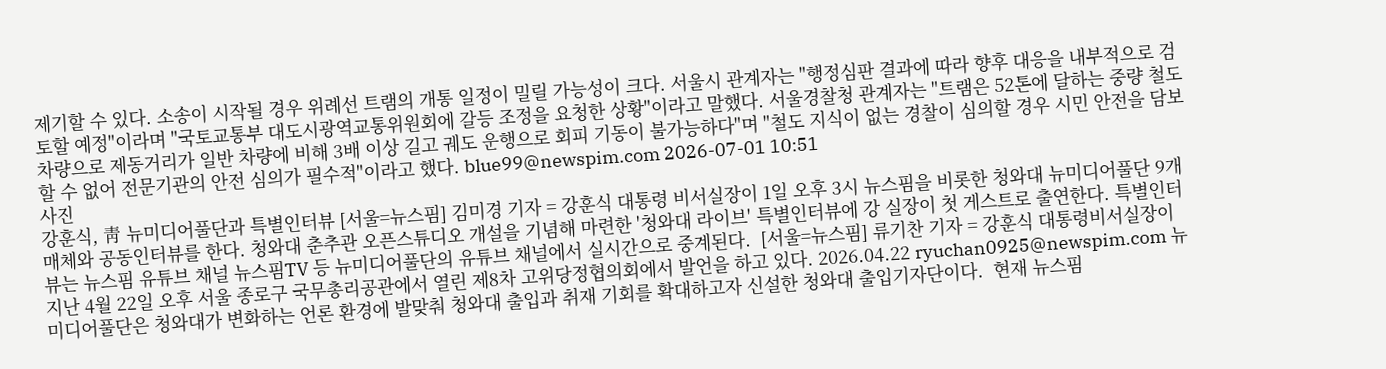제기할 수 있다. 소송이 시작될 경우 위례선 트램의 개통 일정이 밀릴 가능성이 크다. 서울시 관계자는 "행정심판 결과에 따라 향후 대응을 내부적으로 검토할 예정"이라며 "국토교통부 대도시광역교통위원회에 갈등 조정을 요청한 상황"이라고 말했다. 서울경찰청 관계자는 "트램은 52톤에 달하는 중량 철도차량으로 제동거리가 일반 차량에 비해 3배 이상 길고 궤도 운행으로 회피 기동이 불가능하다"며 "철도 지식이 없는 경찰이 심의할 경우 시민 안전을 담보할 수 없어 전문기관의 안전 심의가 필수적"이라고 했다. blue99@newspim.com 2026-07-01 10:51
사진
강훈식, 靑 뉴미디어풀단과 특별인터뷰 [서울=뉴스핌] 김미경 기자 = 강훈식 대통령 비서실장이 1일 오후 3시 뉴스핌을 비롯한 청와대 뉴미디어풀단 9개 매체와 공동인터뷰를 한다. 청와대 춘추관 오픈스튜디오 개설을 기념해 마련한 '청와대 라이브' 특별인터뷰에 강 실장이 첫 게스트로 출연한다. 특별인터뷰는 뉴스핌 유튜브 채널 뉴스핌TV 등 뉴미디어풀단의 유튜브 채널에서 실시간으로 중계된다.  [서울=뉴스핌] 류기찬 기자 = 강훈식 대통령비서실장이 지난 4월 22일 오후 서울 종로구 국무총리공관에서 열린 제8차 고위당정협의회에서 발언을 하고 있다. 2026.04.22 ryuchan0925@newspim.com 뉴미디어풀단은 청와대가 변화하는 언론 환경에 발맞춰 청와대 출입과 취재 기회를 확대하고자 신설한 청와대 출입기자단이다.  현재 뉴스핌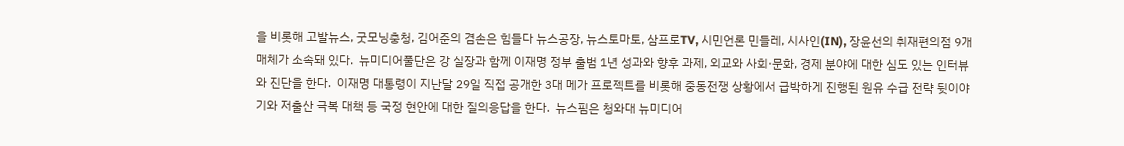을 비롯해 고발뉴스, 굿모닝충청, 김어준의 겸손은 힘들다 뉴스공장, 뉴스토마토, 삼프로TV, 시민언론 민들레, 시사인(IN), 장윤선의 취재편의점 9개 매체가 소속돼 있다.  뉴미디어풀단은 강 실장과 함께 이재명 정부 출범 1년 성과와 향후 과제, 외교와 사회·문화, 경제 분야에 대한 심도 있는 인터뷰와 진단을 한다.  이재명 대통령이 지난달 29일 직접 공개한 3대 메가 프로젝트를 비롯해 중동전쟁 상황에서 급박하게 진행된 원유 수급 전략 뒷이야기와 저출산 극복 대책 등 국정 현안에 대한 질의응답을 한다.  뉴스핌은 청와대 뉴미디어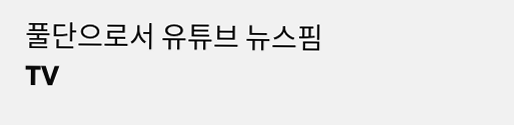풀단으로서 유튜브 뉴스핌TV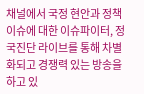채널에서 국정 현안과 정책 이슈에 대한 이슈파이터, 정국진단 라이브를 통해 차별화되고 경쟁력 있는 방송을 하고 있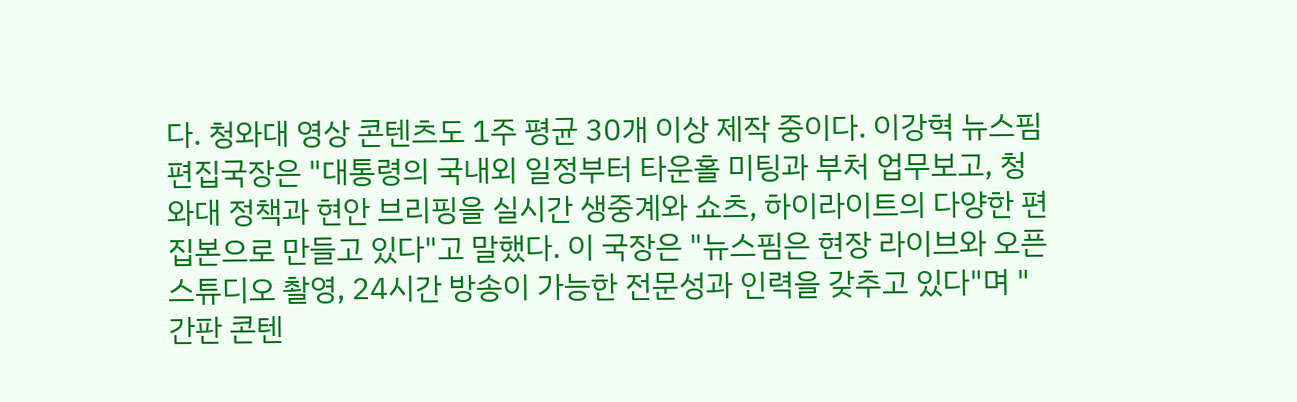다. 청와대 영상 콘텐츠도 1주 평균 30개 이상 제작 중이다. 이강혁 뉴스핌 편집국장은 "대통령의 국내외 일정부터 타운홀 미팅과 부처 업무보고, 청와대 정책과 현안 브리핑을 실시간 생중계와 쇼츠, 하이라이트의 다양한 편집본으로 만들고 있다"고 말했다. 이 국장은 "뉴스핌은 현장 라이브와 오픈스튜디오 촬영, 24시간 방송이 가능한 전문성과 인력을 갖추고 있다"며 "간판 콘텐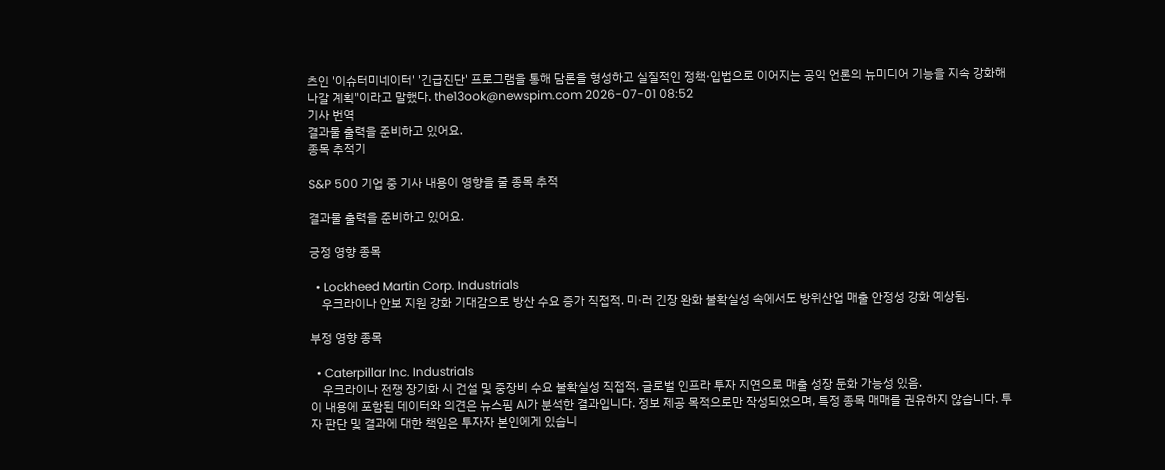츠인 '이슈터미네이터' '긴급진단' 프로그램을 통해 담론을 형성하고 실질적인 정책·입법으로 이어지는 공익 언론의 뉴미디어 기능을 지속 강화해 나갈 계획"이라고 말했다. the13ook@newspim.com 2026-07-01 08:52
기사 번역
결과물 출력을 준비하고 있어요.
종목 추적기

S&P 500 기업 중 기사 내용이 영향을 줄 종목 추적

결과물 출력을 준비하고 있어요.

긍정 영향 종목

  • Lockheed Martin Corp. Industrials
    우크라이나 안보 지원 강화 기대감으로 방산 수요 증가 직접적. 미·러 긴장 완화 불확실성 속에서도 방위산업 매출 안정성 강화 예상됨.

부정 영향 종목

  • Caterpillar Inc. Industrials
    우크라이나 전쟁 장기화 시 건설 및 중장비 수요 불확실성 직접적. 글로벌 인프라 투자 지연으로 매출 성장 둔화 가능성 있음.
이 내용에 포함된 데이터와 의견은 뉴스핌 AI가 분석한 결과입니다. 정보 제공 목적으로만 작성되었으며, 특정 종목 매매를 권유하지 않습니다. 투자 판단 및 결과에 대한 책임은 투자자 본인에게 있습니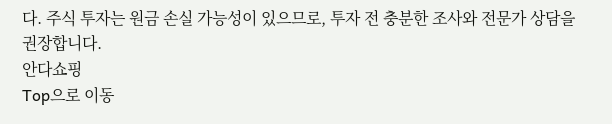다. 주식 투자는 원금 손실 가능성이 있으므로, 투자 전 충분한 조사와 전문가 상담을 권장합니다.
안다쇼핑
Top으로 이동